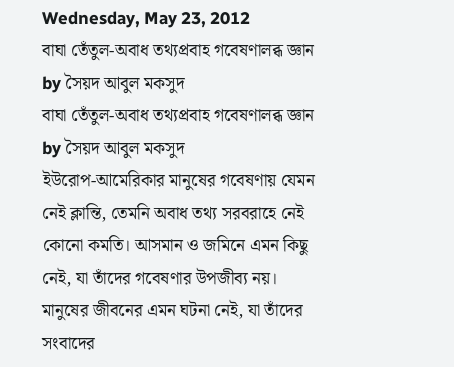Wednesday, May 23, 2012
বাঘা তেঁতুল-অবাধ তথ্যপ্রবাহ গবেষণালব্ধ জ্ঞান by সৈয়দ আবুল মকসুদ
বাঘা তেঁতুল-অবাধ তথ্যপ্রবাহ গবেষণালব্ধ জ্ঞান by সৈয়দ আবুল মকসুদ
ইউরোপ-আমেরিকার মানুষের গবেষণায় যেমন নেই ক্লান্তি, তেমনি অবাধ তথ্য সরবরাহে নেই কোনো কমতি। আসমান ও জমিনে এমন কিছু নেই, যা তাঁদের গবেষণার উপজীব্য নয়। মানুষের জীবনের এমন ঘটনা নেই, যা তাঁদের সংবাদের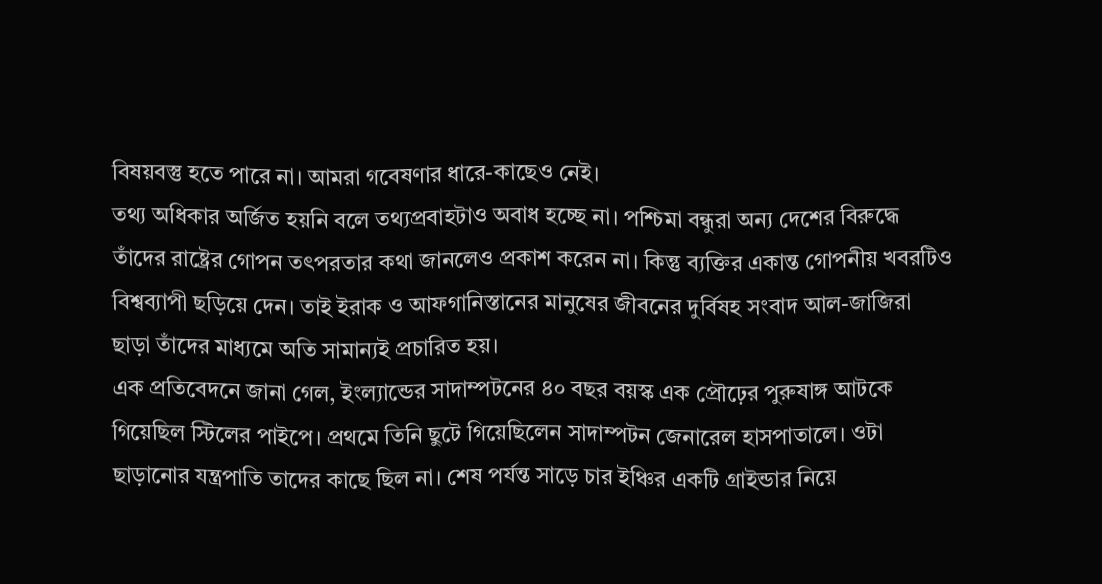বিষয়বস্তু হতে পারে না। আমরা গবেষণার ধারে-কাছেও নেই।
তথ্য অধিকার অর্জিত হয়নি বলে তথ্যপ্রবাহটাও অবাধ হচ্ছে না। পশ্চিমা বন্ধুরা অন্য দেশের বিরুদ্ধে তাঁদের রাষ্ট্রের গোপন তৎপরতার কথা জানলেও প্রকাশ করেন না। কিন্তু ব্যক্তির একান্ত গোপনীয় খবরটিও বিশ্বব্যাপী ছড়িয়ে দেন। তাই ইরাক ও আফগানিস্তানের মানুষের জীবনের দুর্বিষহ সংবাদ আল-জাজিরা ছাড়া তাঁদের মাধ্যমে অতি সামান্যই প্রচারিত হয়।
এক প্রতিবেদনে জানা গেল, ইংল্যান্ডের সাদাম্পটনের ৪০ বছর বয়স্ক এক প্রৌঢ়ের পুরুষাঙ্গ আটকে গিয়েছিল স্টিলের পাইপে। প্রথমে তিনি ছুটে গিয়েছিলেন সাদাম্পটন জেনারেল হাসপাতালে। ওটা ছাড়ানোর যন্ত্রপাতি তাদের কাছে ছিল না। শেষ পর্যন্ত সাড়ে চার ইঞ্চির একটি গ্রাইন্ডার নিয়ে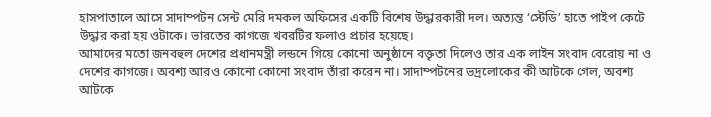হাসপাতালে আসে সাদাম্পটন সেন্ট মেরি দমকল অফিসের একটি বিশেষ উদ্ধারকারী দল। অত্যন্ত ‘স্টেডি’ হাতে পাইপ কেটে উদ্ধার করা হয় ওটাকে। ভারতের কাগজে খবরটির ফলাও প্রচার হয়েছে।
আমাদের মতো জনবহুল দেশের প্রধানমন্ত্রী লন্ডনে গিয়ে কোনো অনুষ্ঠানে বক্তৃতা দিলেও তার এক লাইন সংবাদ বেরোয় না ও দেশের কাগজে। অবশ্য আরও কোনো কোনো সংবাদ তাঁরা করেন না। সাদাম্পটনের ভদ্রলোকের কী আটকে গেল, অবশ্য আটকে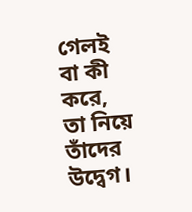গেলই বা কী করে, তা নিয়ে তাঁদের উদ্বেগ।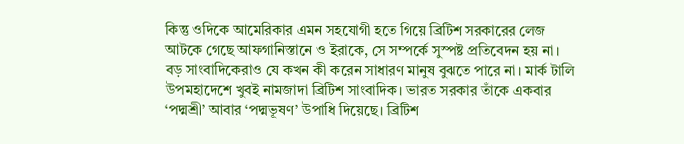কিন্তু ওদিকে আমেরিকার এমন সহযোগী হতে গিয়ে ব্রিটিশ সরকারের লেজ আটকে গেছে আফগানিস্তানে ও ইরাকে, সে সম্পর্কে সুস্পষ্ট প্রতিবেদন হয় না।
বড় সাংবাদিকেরাও যে কখন কী করেন সাধারণ মানুষ বুঝতে পারে না। মার্ক টালি উপমহাদেশে খুবই নামজাদা ব্রিটিশ সাংবাদিক। ভারত সরকার তাঁকে একবার ‘পদ্মশ্রী’ আবার ‘পদ্মভূষণ’ উপাধি দিয়েছে। ব্রিটিশ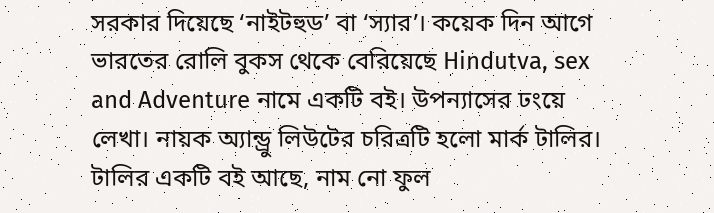সরকার দিয়েছে ‘নাইটহুড’ বা ‘স্যার’। কয়েক দিন আগে ভারতের রোলি বুকস থেকে বেরিয়েছে Hindutva, sex and Adventure নামে একটি বই। উপন্যাসের ঢংয়ে লেখা। নায়ক অ্যান্ড্রু লিউটের চরিত্রটি হলো মার্ক টালির। টালির একটি বই আছে, নাম নো ফুল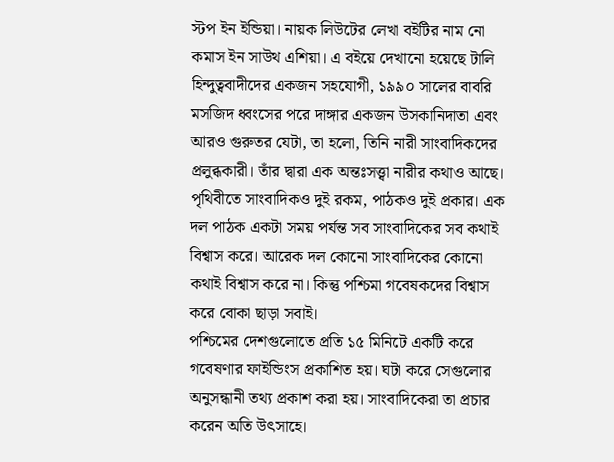স্টপ ইন ইন্ডিয়া। নায়ক লিউটের লেখা বইটির নাম নো কমাস ইন সাউথ এশিয়া। এ বইয়ে দেখানো হয়েছে টালি হিন্দুত্ববাদীদের একজন সহযোগী, ১৯৯০ সালের বাবরি মসজিদ ধ্বংসের পরে দাঙ্গার একজন উসকানিদাতা এবং আরও গুরুতর যেটা, তা হলো, তিনি নারী সাংবাদিকদের প্রলুব্ধকারী। তাঁর দ্বারা এক অন্তঃসত্ত্বা নারীর কথাও আছে।
পৃথিবীতে সাংবাদিকও দুই রকম, পাঠকও দুই প্রকার। এক দল পাঠক একটা সময় পর্যন্ত সব সাংবাদিকের সব কথাই বিশ্বাস করে। আরেক দল কোনো সাংবাদিকের কোনো কথাই বিশ্বাস করে না। কিন্তু পশ্চিমা গবেষকদের বিশ্বাস করে বোকা ছাড়া সবাই।
পশ্চিমের দেশগুলোতে প্রতি ১৫ মিনিটে একটি করে গবেষণার ফাইন্ডিংস প্রকাশিত হয়। ঘটা করে সেগুলোর অনুসন্ধানী তথ্য প্রকাশ করা হয়। সাংবাদিকেরা তা প্রচার করেন অতি উৎসাহে।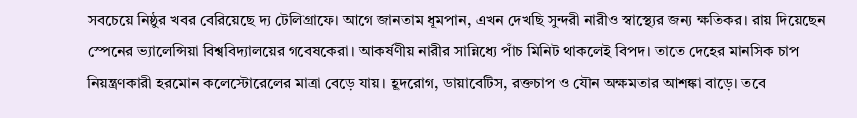সবচেয়ে নিষ্ঠুর খবর বেরিয়েছে দ্য টেলিগ্রাফে। আগে জানতাম ধূমপান, এখন দেখছি সুন্দরী নারীও স্বাস্থ্যের জন্য ক্ষতিকর। রায় দিয়েছেন স্পেনের ভ্যালেন্সিয়া বিশ্ববিদ্যালয়ের গবেষকেরা। আকর্ষণীয় নারীর সান্নিধ্যে পাঁচ মিনিট থাকলেই বিপদ। তাতে দেহের মানসিক চাপ নিয়ন্ত্রণকারী হরমোন কলেস্টোরেলের মাত্রা বেড়ে যায়। হূদরোগ, ডায়াবেটিস, রক্তচাপ ও যৌন অক্ষমতার আশঙ্কা বাড়ে। তবে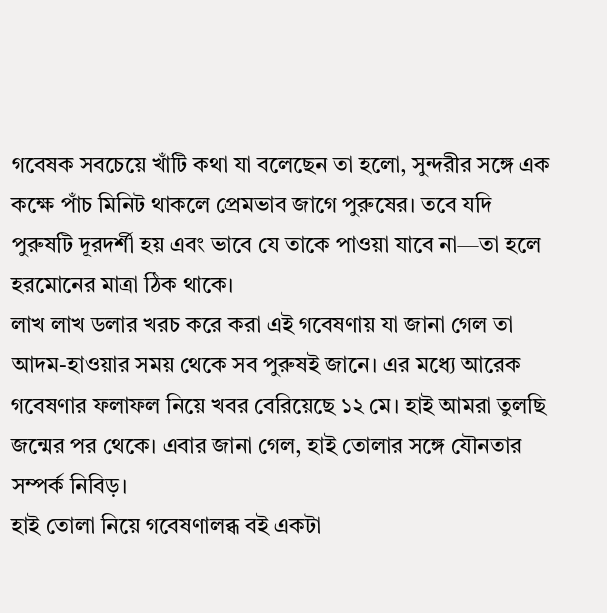গবেষক সবচেয়ে খাঁটি কথা যা বলেছেন তা হলো, সুন্দরীর সঙ্গে এক কক্ষে পাঁচ মিনিট থাকলে প্রেমভাব জাগে পুরুষের। তবে যদি পুরুষটি দূরদর্শী হয় এবং ভাবে যে তাকে পাওয়া যাবে না—তা হলে হরমোনের মাত্রা ঠিক থাকে।
লাখ লাখ ডলার খরচ করে করা এই গবেষণায় যা জানা গেল তা আদম-হাওয়ার সময় থেকে সব পুরুষই জানে। এর মধ্যে আরেক গবেষণার ফলাফল নিয়ে খবর বেরিয়েছে ১২ মে। হাই আমরা তুলছি জন্মের পর থেকে। এবার জানা গেল, হাই তোলার সঙ্গে যৌনতার সম্পর্ক নিবিড়।
হাই তোলা নিয়ে গবেষণালব্ধ বই একটা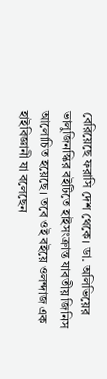বেরিয়েছে ফরাসি দেশ থেকে। ডা. অলিভিয়ের ভালুজিনস্কির বইটিতে হাইসংক্রান্ত যাবতীয় জিনিস আলোচিত হয়েছে। তবে ওই বইয়ে ওলন্দাজ এক হাইবিজ্ঞানী যা বলেছেন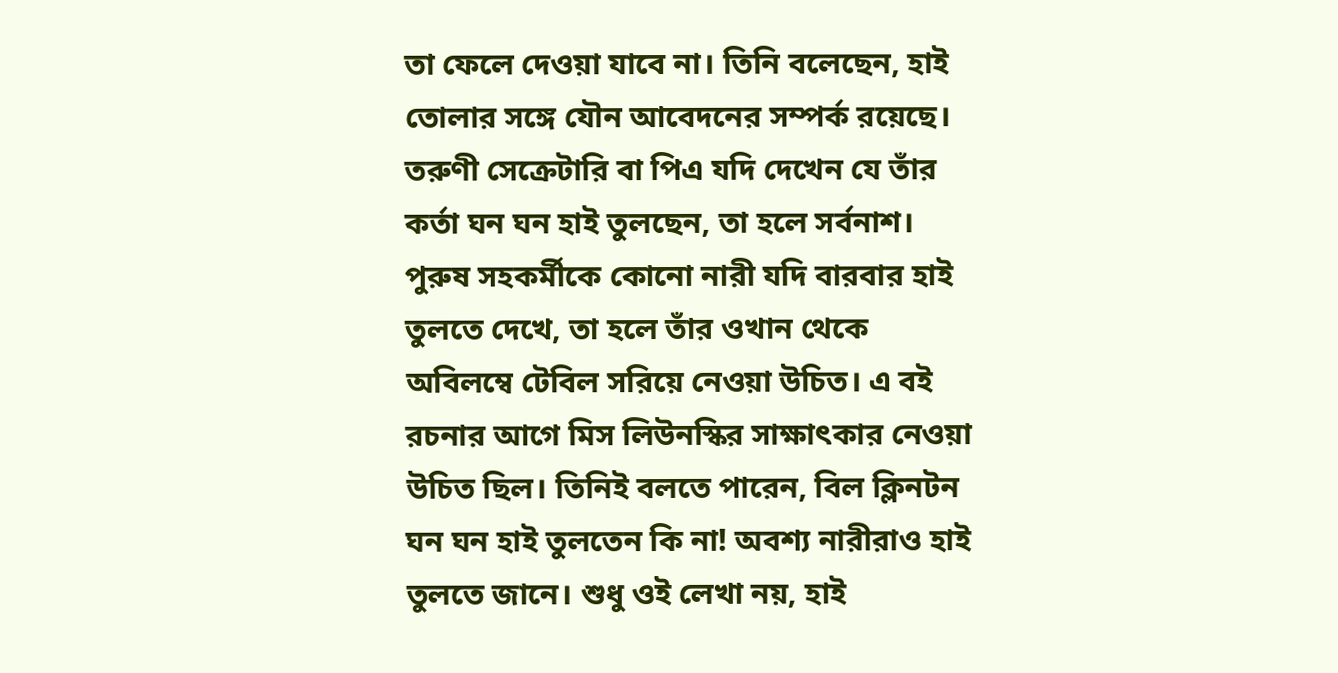তা ফেলে দেওয়া যাবে না। তিনি বলেছেন, হাই তোলার সঙ্গে যৌন আবেদনের সম্পর্ক রয়েছে। তরুণী সেক্রেটারি বা পিএ যদি দেখেন যে তাঁর কর্তা ঘন ঘন হাই তুলছেন, তা হলে সর্বনাশ। পুরুষ সহকর্মীকে কোনো নারী যদি বারবার হাই তুলতে দেখে, তা হলে তাঁর ওখান থেকে অবিলম্বে টেবিল সরিয়ে নেওয়া উচিত। এ বই রচনার আগে মিস লিউনস্কির সাক্ষাৎকার নেওয়া উচিত ছিল। তিনিই বলতে পারেন, বিল ক্লিনটন ঘন ঘন হাই তুলতেন কি না! অবশ্য নারীরাও হাই তুলতে জানে। শুধু ওই লেখা নয়, হাই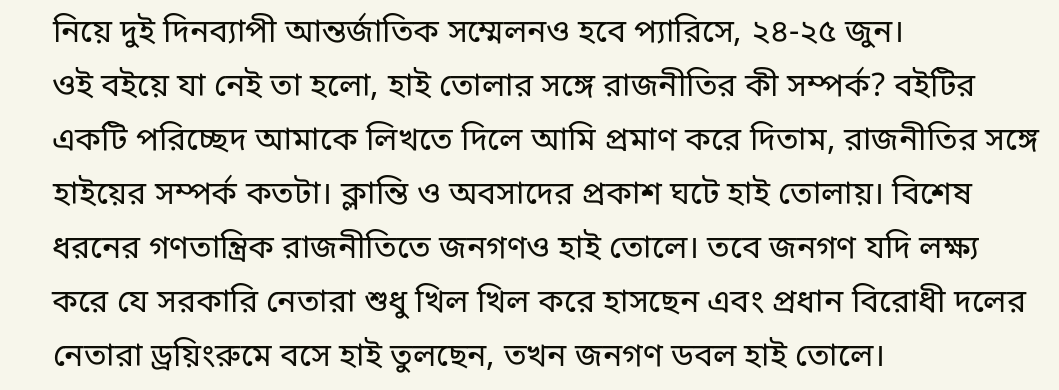নিয়ে দুই দিনব্যাপী আন্তর্জাতিক সম্মেলনও হবে প্যারিসে, ২৪-২৫ জুন।
ওই বইয়ে যা নেই তা হলো, হাই তোলার সঙ্গে রাজনীতির কী সম্পর্ক? বইটির একটি পরিচ্ছেদ আমাকে লিখতে দিলে আমি প্রমাণ করে দিতাম, রাজনীতির সঙ্গে হাইয়ের সম্পর্ক কতটা। ক্লান্তি ও অবসাদের প্রকাশ ঘটে হাই তোলায়। বিশেষ ধরনের গণতান্ত্রিক রাজনীতিতে জনগণও হাই তোলে। তবে জনগণ যদি লক্ষ্য করে যে সরকারি নেতারা শুধু খিল খিল করে হাসছেন এবং প্রধান বিরোধী দলের নেতারা ড্রয়িংরুমে বসে হাই তুলছেন, তখন জনগণ ডবল হাই তোলে।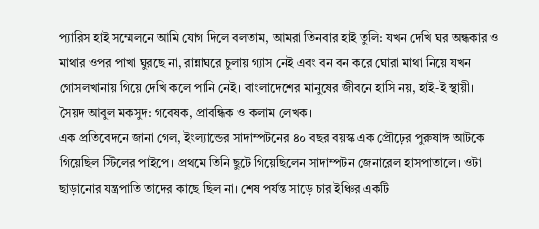প্যারিস হাই সম্মেলনে আমি যোগ দিলে বলতাম, আমরা তিনবার হাই তুলি: যখন দেখি ঘর অন্ধকার ও মাথার ওপর পাখা ঘুরছে না, রান্নাঘরে চুলায় গ্যাস নেই এবং বন বন করে ঘোরা মাথা নিয়ে যখন গোসলখানায় গিয়ে দেখি কলে পানি নেই। বাংলাদেশের মানুষের জীবনে হাসি নয়, হাই-ই স্থায়ী।
সৈয়দ আবুল মকসুদ: গবেষক, প্রাবন্ধিক ও কলাম লেখক।
এক প্রতিবেদনে জানা গেল, ইংল্যান্ডের সাদাম্পটনের ৪০ বছর বয়স্ক এক প্রৌঢ়ের পুরুষাঙ্গ আটকে গিয়েছিল স্টিলের পাইপে। প্রথমে তিনি ছুটে গিয়েছিলেন সাদাম্পটন জেনারেল হাসপাতালে। ওটা ছাড়ানোর যন্ত্রপাতি তাদের কাছে ছিল না। শেষ পর্যন্ত সাড়ে চার ইঞ্চির একটি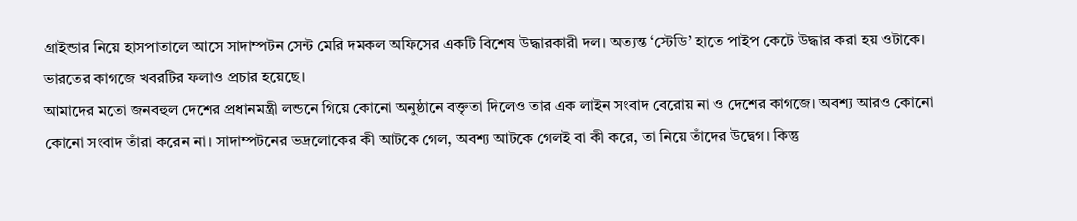গ্রাইন্ডার নিয়ে হাসপাতালে আসে সাদাম্পটন সেন্ট মেরি দমকল অফিসের একটি বিশেষ উদ্ধারকারী দল। অত্যন্ত ‘স্টেডি’ হাতে পাইপ কেটে উদ্ধার করা হয় ওটাকে। ভারতের কাগজে খবরটির ফলাও প্রচার হয়েছে।
আমাদের মতো জনবহুল দেশের প্রধানমন্ত্রী লন্ডনে গিয়ে কোনো অনুষ্ঠানে বক্তৃতা দিলেও তার এক লাইন সংবাদ বেরোয় না ও দেশের কাগজে। অবশ্য আরও কোনো কোনো সংবাদ তাঁরা করেন না। সাদাম্পটনের ভদ্রলোকের কী আটকে গেল, অবশ্য আটকে গেলই বা কী করে, তা নিয়ে তাঁদের উদ্বেগ। কিন্তু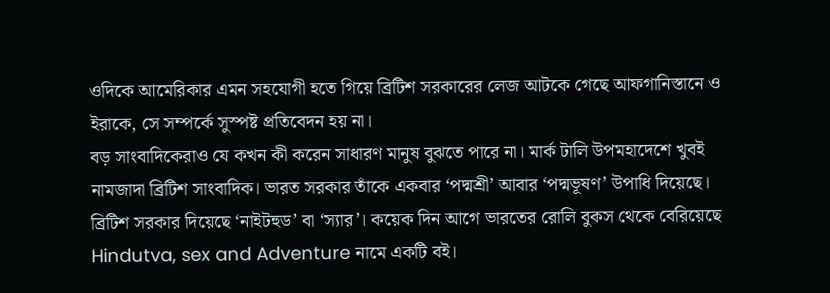ওদিকে আমেরিকার এমন সহযোগী হতে গিয়ে ব্রিটিশ সরকারের লেজ আটকে গেছে আফগানিস্তানে ও ইরাকে, সে সম্পর্কে সুস্পষ্ট প্রতিবেদন হয় না।
বড় সাংবাদিকেরাও যে কখন কী করেন সাধারণ মানুষ বুঝতে পারে না। মার্ক টালি উপমহাদেশে খুবই নামজাদা ব্রিটিশ সাংবাদিক। ভারত সরকার তাঁকে একবার ‘পদ্মশ্রী’ আবার ‘পদ্মভূষণ’ উপাধি দিয়েছে। ব্রিটিশ সরকার দিয়েছে ‘নাইটহুড’ বা ‘স্যার’। কয়েক দিন আগে ভারতের রোলি বুকস থেকে বেরিয়েছে Hindutva, sex and Adventure নামে একটি বই।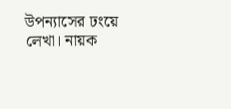উপন্যাসের ঢংয়ে লেখা। নায়ক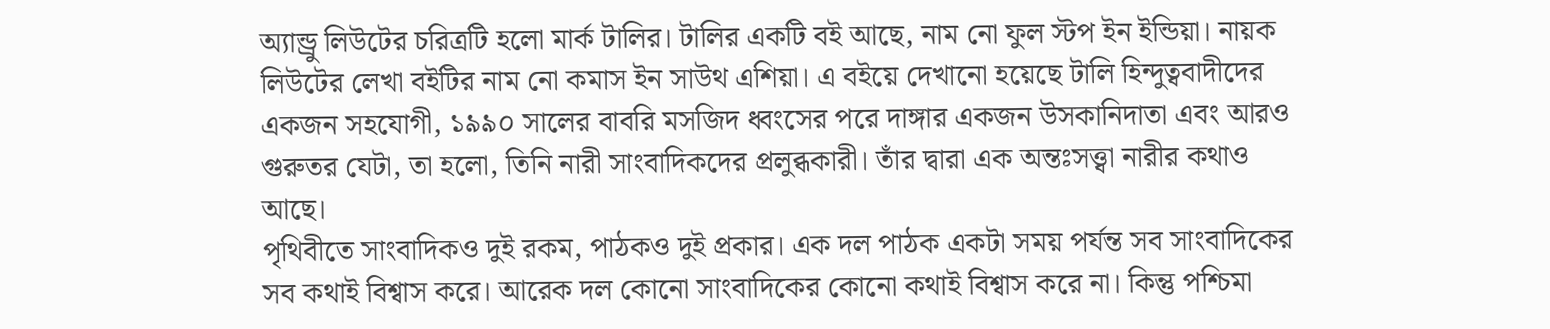অ্যান্ড্রু লিউটের চরিত্রটি হলো মার্ক টালির। টালির একটি বই আছে, নাম নো ফুল স্টপ ইন ইন্ডিয়া। নায়ক লিউটের লেখা বইটির নাম নো কমাস ইন সাউথ এশিয়া। এ বইয়ে দেখানো হয়েছে টালি হিন্দুত্ববাদীদের একজন সহযোগী, ১৯৯০ সালের বাবরি মসজিদ ধ্বংসের পরে দাঙ্গার একজন উসকানিদাতা এবং আরও গুরুতর যেটা, তা হলো, তিনি নারী সাংবাদিকদের প্রলুব্ধকারী। তাঁর দ্বারা এক অন্তঃসত্ত্বা নারীর কথাও আছে।
পৃথিবীতে সাংবাদিকও দুই রকম, পাঠকও দুই প্রকার। এক দল পাঠক একটা সময় পর্যন্ত সব সাংবাদিকের সব কথাই বিশ্বাস করে। আরেক দল কোনো সাংবাদিকের কোনো কথাই বিশ্বাস করে না। কিন্তু পশ্চিমা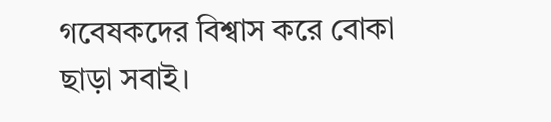গবেষকদের বিশ্বাস করে বোকা ছাড়া সবাই।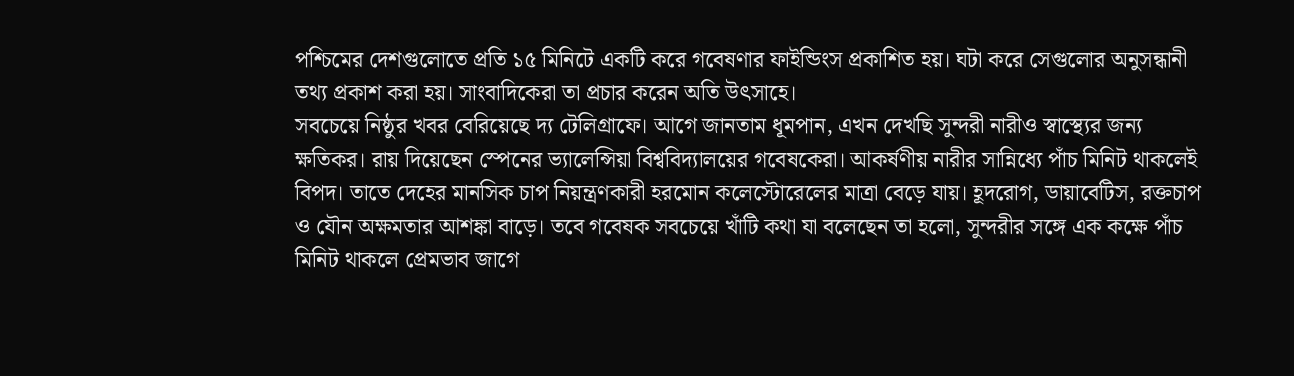পশ্চিমের দেশগুলোতে প্রতি ১৫ মিনিটে একটি করে গবেষণার ফাইন্ডিংস প্রকাশিত হয়। ঘটা করে সেগুলোর অনুসন্ধানী তথ্য প্রকাশ করা হয়। সাংবাদিকেরা তা প্রচার করেন অতি উৎসাহে।
সবচেয়ে নিষ্ঠুর খবর বেরিয়েছে দ্য টেলিগ্রাফে। আগে জানতাম ধূমপান, এখন দেখছি সুন্দরী নারীও স্বাস্থ্যের জন্য ক্ষতিকর। রায় দিয়েছেন স্পেনের ভ্যালেন্সিয়া বিশ্ববিদ্যালয়ের গবেষকেরা। আকর্ষণীয় নারীর সান্নিধ্যে পাঁচ মিনিট থাকলেই বিপদ। তাতে দেহের মানসিক চাপ নিয়ন্ত্রণকারী হরমোন কলেস্টোরেলের মাত্রা বেড়ে যায়। হূদরোগ, ডায়াবেটিস, রক্তচাপ ও যৌন অক্ষমতার আশঙ্কা বাড়ে। তবে গবেষক সবচেয়ে খাঁটি কথা যা বলেছেন তা হলো, সুন্দরীর সঙ্গে এক কক্ষে পাঁচ মিনিট থাকলে প্রেমভাব জাগে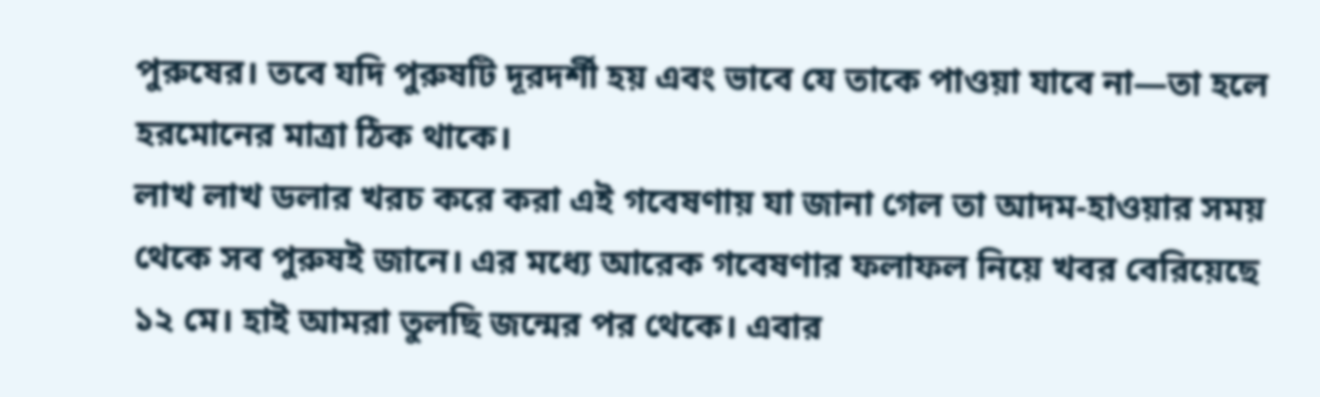পুরুষের। তবে যদি পুরুষটি দূরদর্শী হয় এবং ভাবে যে তাকে পাওয়া যাবে না—তা হলে হরমোনের মাত্রা ঠিক থাকে।
লাখ লাখ ডলার খরচ করে করা এই গবেষণায় যা জানা গেল তা আদম-হাওয়ার সময় থেকে সব পুরুষই জানে। এর মধ্যে আরেক গবেষণার ফলাফল নিয়ে খবর বেরিয়েছে ১২ মে। হাই আমরা তুলছি জন্মের পর থেকে। এবার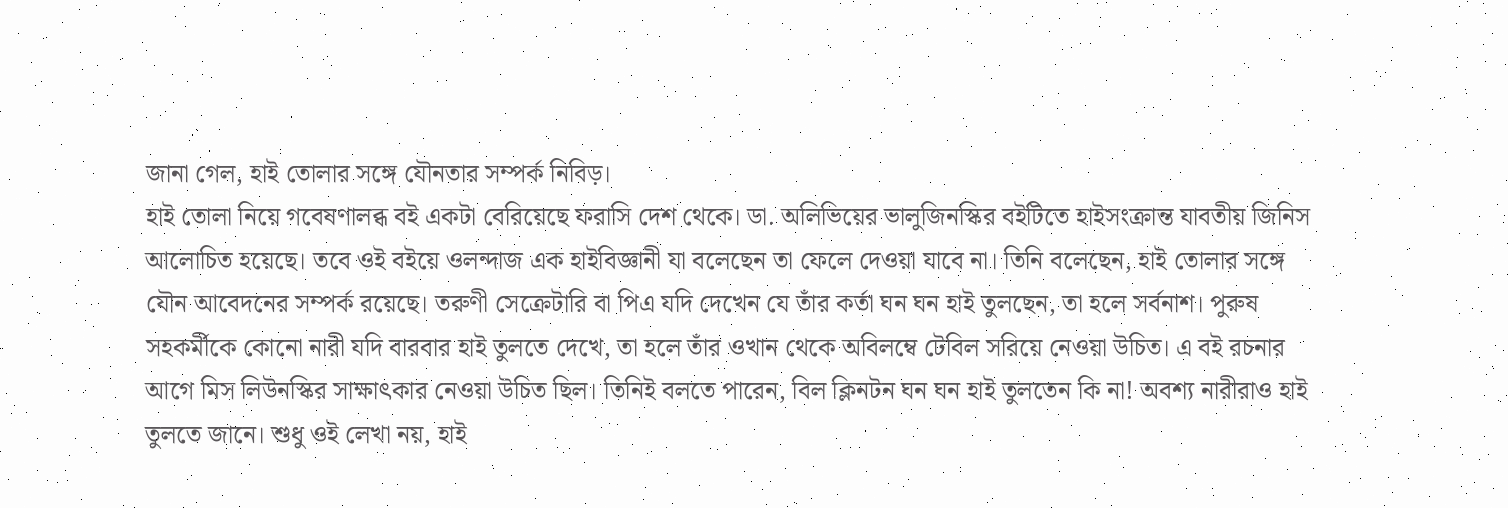জানা গেল, হাই তোলার সঙ্গে যৌনতার সম্পর্ক নিবিড়।
হাই তোলা নিয়ে গবেষণালব্ধ বই একটা বেরিয়েছে ফরাসি দেশ থেকে। ডা. অলিভিয়ের ভালুজিনস্কির বইটিতে হাইসংক্রান্ত যাবতীয় জিনিস আলোচিত হয়েছে। তবে ওই বইয়ে ওলন্দাজ এক হাইবিজ্ঞানী যা বলেছেন তা ফেলে দেওয়া যাবে না। তিনি বলেছেন, হাই তোলার সঙ্গে যৌন আবেদনের সম্পর্ক রয়েছে। তরুণী সেক্রেটারি বা পিএ যদি দেখেন যে তাঁর কর্তা ঘন ঘন হাই তুলছেন, তা হলে সর্বনাশ। পুরুষ সহকর্মীকে কোনো নারী যদি বারবার হাই তুলতে দেখে, তা হলে তাঁর ওখান থেকে অবিলম্বে টেবিল সরিয়ে নেওয়া উচিত। এ বই রচনার আগে মিস লিউনস্কির সাক্ষাৎকার নেওয়া উচিত ছিল। তিনিই বলতে পারেন, বিল ক্লিনটন ঘন ঘন হাই তুলতেন কি না! অবশ্য নারীরাও হাই তুলতে জানে। শুধু ওই লেখা নয়, হাই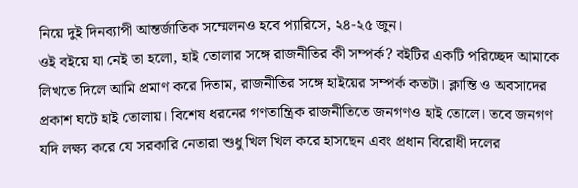নিয়ে দুই দিনব্যাপী আন্তর্জাতিক সম্মেলনও হবে প্যারিসে, ২৪-২৫ জুন।
ওই বইয়ে যা নেই তা হলো, হাই তোলার সঙ্গে রাজনীতির কী সম্পর্ক? বইটির একটি পরিচ্ছেদ আমাকে লিখতে দিলে আমি প্রমাণ করে দিতাম, রাজনীতির সঙ্গে হাইয়ের সম্পর্ক কতটা। ক্লান্তি ও অবসাদের প্রকাশ ঘটে হাই তোলায়। বিশেষ ধরনের গণতান্ত্রিক রাজনীতিতে জনগণও হাই তোলে। তবে জনগণ যদি লক্ষ্য করে যে সরকারি নেতারা শুধু খিল খিল করে হাসছেন এবং প্রধান বিরোধী দলের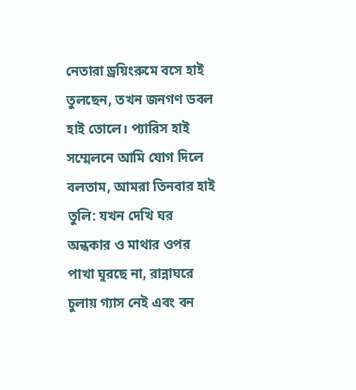নেতারা ড্রয়িংরুমে বসে হাই তুলছেন, তখন জনগণ ডবল হাই তোলে। প্যারিস হাই সম্মেলনে আমি যোগ দিলে বলতাম, আমরা তিনবার হাই তুলি: যখন দেখি ঘর অন্ধকার ও মাথার ওপর পাখা ঘুরছে না, রান্নাঘরে চুলায় গ্যাস নেই এবং বন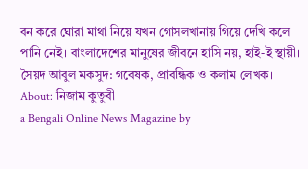বন করে ঘোরা মাথা নিয়ে যখন গোসলখানায় গিয়ে দেখি কলে পানি নেই। বাংলাদেশের মানুষের জীবনে হাসি নয়, হাই-ই স্থায়ী।
সৈয়দ আবুল মকসুদ: গবেষক, প্রাবন্ধিক ও কলাম লেখক।
About: নিজাম কুতুবী
a Bengali Online News Magazine by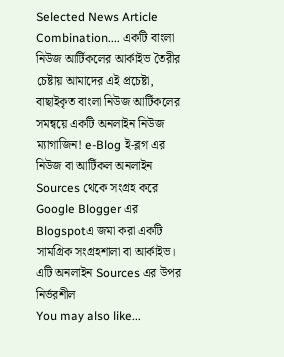Selected News Article Combination.... একটি বাংলা নিউজ আর্টিকলের আর্কাইভ তৈরীর চেষ্টায় আমাদের এই প্রচেষ্টা, বাছাইকৃত বাংলা নিউজ আর্টিকলের সমন্বয়ে একটি অনলাইন নিউজ ম্যাগাজিন! e-Blog ই-ব্লগ এর নিউজ বা আর্টিকল অনলাইন Sources থেকে সংগ্রহ করে Google Blogger এর Blogspotএ জমা করা একটি সামগ্রিক সংগ্রহশালা বা আর্কাইভ। এটি অনলাইন Sources এর উপর নির্ভরশীল
You may also like...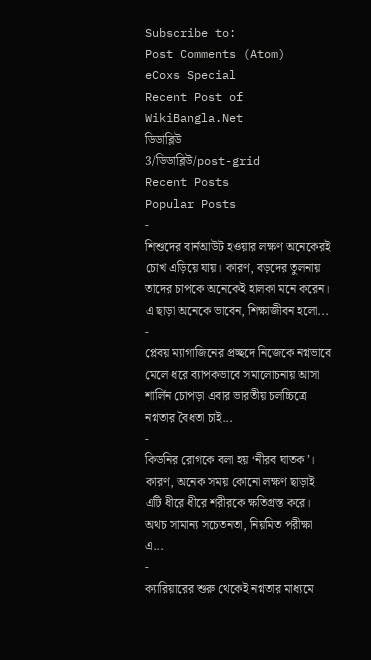Subscribe to:
Post Comments (Atom)
eCoxs Special
Recent Post of WikiBangla.Net
ডিডাব্লিউ
3/ডিডাব্লিউ/post-grid
Recent Posts
Popular Posts
-
শিশুদের বার্নআউট হওয়ার লক্ষণ অনেকেরই চোখ এড়িয়ে যায়। কারণ, বড়দের তুলনায় তাদের চাপকে অনেকেই হালকা মনে করেন। এ ছাড়া অনেকে ভাবেন, শিক্ষাজীবন হলো...
-
প্লেবয় ম্যাগাজিনের প্রচ্ছদে নিজেকে নগ্নভাবে মেলে ধরে ব্যাপকভাবে সমালোচনায় আসা শার্লিন চোপড়া এবার ভারতীয় চলচ্চিত্রে নগ্নতার বৈধতা চাই...
-
কিডনির রোগকে বলা হয় ‘নীরব ঘাতক’। কারণ, অনেক সময় কোনো লক্ষণ ছাড়াই এটি ধীরে ধীরে শরীরকে ক্ষতিগ্রস্ত করে। অথচ সামান্য সচেতনতা, নিয়মিত পরীক্ষা এ...
-
ক্যারিয়ারের শুরু থেকেই নগ্নতার মাধ্যমে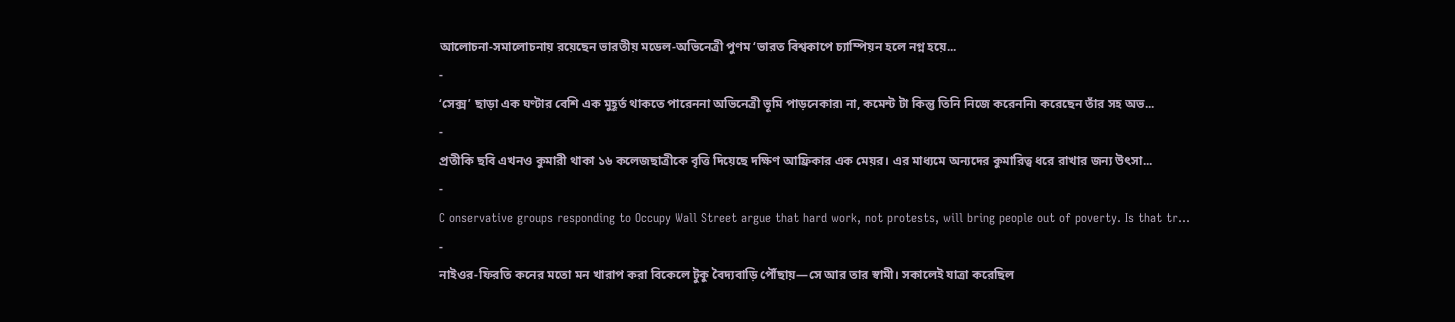আলোচনা-সমালোচনায় রয়েছেন ভারতীয় মডেল-অভিনেত্রী পুণম ‘ভারত বিশ্বকাপে চ্যাম্পিয়ন হলে নগ্ন হয়ে...
-
‘সেক্স’ ছাড়া এক ঘণ্টার বেশি এক মুহূর্ত থাকতে পারেননা অভিনেত্রী ভূমি পাড়নেকার৷ না, কমেন্ট টা কিন্তু তিনি নিজে করেননি৷ করেছেন তাঁর সহ অভ...
-
প্রতীকি ছবি এখনও কুমারী থাকা ১৬ কলেজছাত্রীকে বৃত্তি দিয়েছে দক্ষিণ আফ্রিকার এক মেয়র। এর মাধ্যমে অন্যদের কুমারিত্ব ধরে রাখার জন্য উৎসা...
-
C onservative groups responding to Occupy Wall Street argue that hard work, not protests, will bring people out of poverty. Is that tr...
-
নাইওর-ফিরতি কনের মতো মন খারাপ করা বিকেলে টুকু বৈদ্যবাড়ি পৌঁছায়—সে আর তার স্বামী। সকালেই যাত্রা করেছিল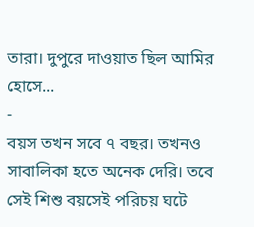তারা। দুপুরে দাওয়াত ছিল আমির হোসে...
-
বয়স তখন সবে ৭ বছর। তখনও সাবালিকা হতে অনেক দেরি। তবে সেই শিশু বয়সেই পরিচয় ঘটে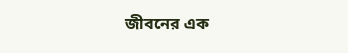জীবনের এক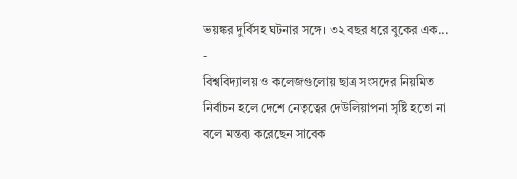ভয়ঙ্কর দুর্বিসহ ঘটনার সঙ্গে। ৩২ বছর ধরে বুকের এক...
-
বিশ্ববিদ্যালয় ও কলেজগুলোয় ছাত্র সংসদের নিয়মিত নির্বাচন হলে দেশে নেতৃত্বের দেউলিয়াপনা সৃষ্টি হতো না বলে মন্তব্য করেছেন সাবেক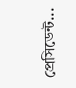প্রেসিডেন্ট...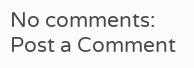No comments:
Post a Comment